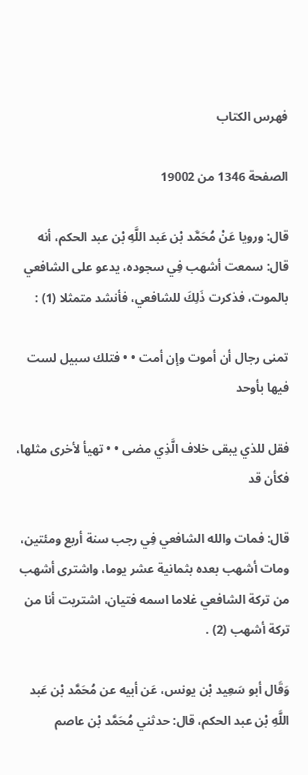فهرس الكتاب

الصفحة 1346 من 19002

قال: ورويا عَنْ مُحَمَّد بْن عَبد اللَّهِ بْن عبد الحكم، أنه قال: سمعت أشهب فِي سجوده، يدعو على الشافعي بالموت، فذكرت ذَلِكَ للشافعي، فأنشد متمثلا (1) :

تمنى رجال أن أموت وإن أمت • • فتلك سبيل لست فيها بأوحد

فقل للذي يبقى خلاف الَّذِي مضى • • تهيأ لأخرى مثلها، فكأن قد

قال: فمات والله الشافعي فِي رجب سنة أربع ومئتين، ومات أشهب بعده بثمانية عشر يوما، واشترى أشهب من تركة الشافعي غلاما اسمه فتيان، اشتريت أنا من تركة أشهب (2) .

وَقَال أبو سَعِيد بْن يونس، عَن أبيه عن مُحَمَّد بْن عَبد اللَّهِ بْن عبد الحكم، قال: حدثني مُحَمَّد بْن عاصم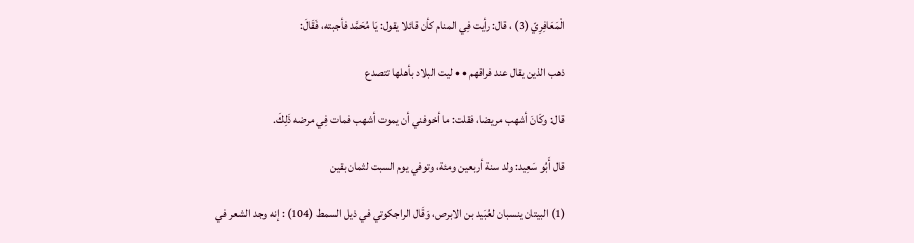الْمَعَافِرِيّ (3) ، قال: رأيت فِي المنام كأن قائلا يقول: يَا مُحَمَّد فأجبته، فَقَالَ:

ذهب الذين يقال عند فراقهم • • ليت البلاد بأهلها تتصدع

قال: وكَانَ أشهب مريضا، فقلت: ما أخوفني أن يموت أشهب فمات فِي مرضه ذَلِكَ.

قال أَبُو سَعِيد: ولد سنة أربعين ومئة، وتوفي يوم السبت لثمان بقين

(1) البيتان ينسبان لعُبَيد بن الابرص، وَقَال الراجكوتي في ذيل السمط (104) : إنه وجد الشعر في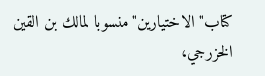كتاب"الاختيارين"منسوبا لمالك بن القين الخزرجي،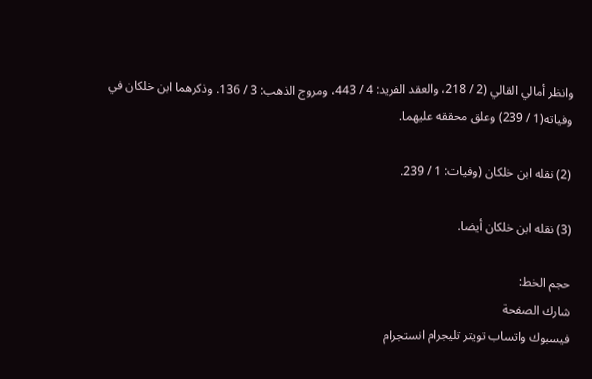وانظر أمالي القالي (2 / 218، والعقد الفريد: 4 / 443، ومروج الذهب: 3 / 136. وذكرهما ابن خلكان في وفياته(1 / 239) وعلق محققه عليهما.

(2) نقله ابن خلكان (وفيات: 1 / 239.

(3) نقله ابن خلكان أيضا.

حجم الخط:
شارك الصفحة
فيسبوك واتساب تويتر تليجرام انستجرام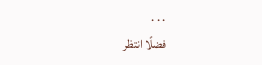. . .
فضلًا انتظر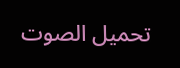تحميل الصوت